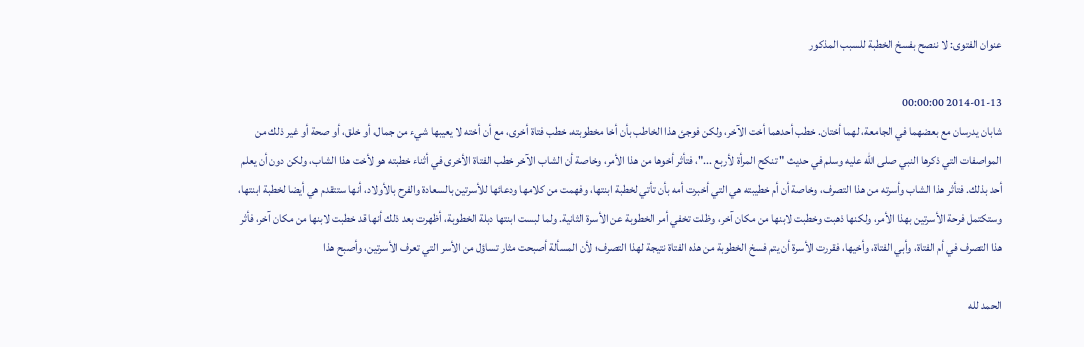عنوان الفتوى: لا ننصح بفسخ الخطبة للسبب المذكور

2014-01-13 00:00:00
شابان يدرسان مع بعضهما في الجامعة، لهما أختان. خطب أحدهما أخت الآخر، ولكن فوجئ هذا الخاطب بأن أخا مخطوبته، خطب فتاة أخرى، مع أن أخته لا يعيبها شيء من جمال، أو خلق، أو صحة أو غير ذلك من المواصفات التي ذكرها النبي صلى الله عليه وسلم في حديث " تنكح المرأة لأربع ..."، فتأثر أخوها من هذا الأمر، وخاصة أن الشاب الآخر خطب الفتاة الأخرى في أثناء خطبته هو لأخت هذا الشاب، ولكن دون أن يعلم أحد بذلك. فتأثر هذا الشاب وأسرته من هذا التصرف، وخاصة أن أم خطيبته هي التي أخبرت أمه بأن تأتي لخطبة ابنتها، وفهمت من كلامها ودعائها للأسرتين بالسعادة والفرح بالأولاد، أنها ستتقدم هي أيضا لخطبة ابنتها، وستكتمل فرحة الأسرتين بهذا الأمر، ولكنها ذهبت وخطبت لابنها من مكان آخر، وظلت تخفي أمر الخطوبة عن الأسرة الثانية. ولما لبست ابنتها دبلة الخطوبة، أظهرت بعد ذلك أنها قد خطبت لابنها من مكان آخر، فأثر هذا التصرف في أم الفتاة، وأبي الفتاة، وأخيها، فقررت الأسرة أن يتم فسخ الخطوبة من هذه الفتاة نتيجة لهذا التصرف؛ لأن المسألة أصبحت مثار تساؤل من الأسر التي تعرف الأسرتين، وأصبح هذا

الحمد لله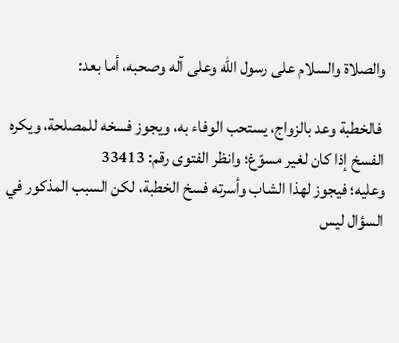والصلاة والسلام على رسول الله وعلى آله وصحبه، أما بعد:

 فالخطبة وعد بالزواج، يستحب الوفاء به، ويجوز فسخه للمصلحة، ويكره الفسخ إذا كان لغير مسوّغ؛ وانظر الفتوى رقم: 33413
وعليه؛ فيجوز لهذا الشاب وأسرته فسخ الخطبة، لكن السبب المذكور في السؤال ليس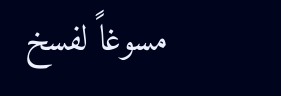مسوغاً لفسخ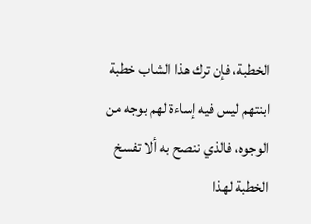الخطبة، فإن ترك هذا الشاب خطبة ابنتهم ليس فيه إساءة لهم بوجه من الوجوه، فالذي ننصح به ألا تفسخ الخطبة لهذا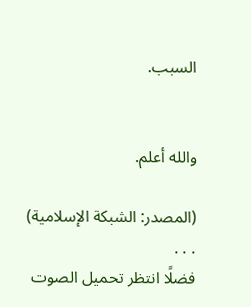السبب.


والله أعلم.

(المصدر: الشبكة الإسلامية)
. . .
فضلًا انتظر تحميل الصوت